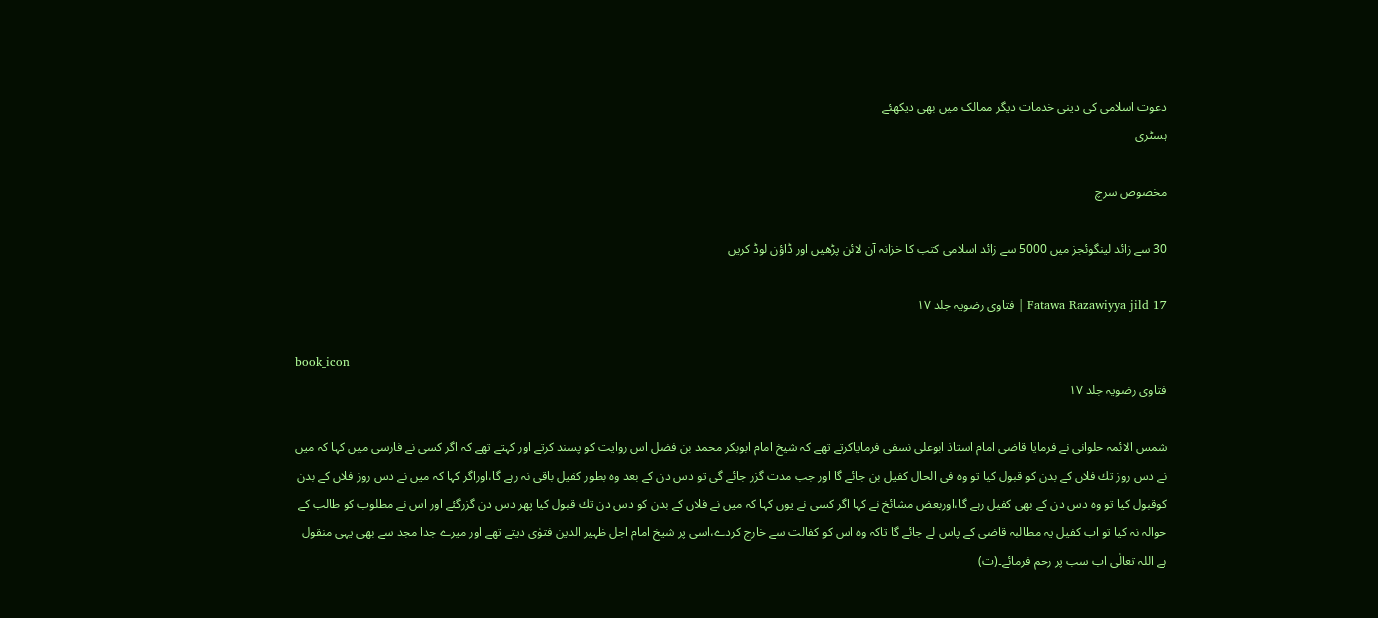دعوت اسلامی کی دینی خدمات دیگر ممالک میں بھی دیکھئے
ہسٹری

مخصوص سرچ

30 سے زائد لینگوئجز میں 5000 سے زائد اسلامی کتب کا خزانہ آن لائن پڑھیں اور ڈاؤن لوڈ کریں

Fatawa Razawiyya jild 17 | فتاوی رضویہ جلد ۱۷

book_icon
فتاوی رضویہ جلد ۱۷

شمس الائمہ حلوانی نے فرمایا قاضی امام استاذ ابوعلی نسفی فرمایاکرتے تھے کہ شیخ امام ابوبکر محمد بن فضل اس روایت کو پسند کرتے اور کہتے تھے کہ اگر کسی نے فارسی میں کہا کہ میں نے دس روز تك فلاں کے بدن کو قبول کیا تو وہ فی الحال کفیل بن جائے گا اور جب مدت گزر جائے گی تو دس دن کے بعد وہ بطور کفیل باقی نہ رہے گا،اوراگر کہا کہ میں نے دس روز فلاں کے بدن کوقبول کیا تو وہ دس دن کے بھی کفیل رہے گا،اوربعض مشائخ نے کہا اگر کسی نے یوں کہا کہ میں نے فلاں کے بدن کو دس دن تك قبول کیا پھر دس دن گزرگئے اور اس نے مطلوب کو طالب کے حوالہ نہ کیا تو اب کفیل یہ مطالبہ قاضی کے پاس لے جائے گا تاکہ وہ اس کو کفالت سے خارج کردے،اسی پر شیخ امام اجل ظہیر الدین فتوٰی دیتے تھے اور میرے جدا مجد سے بھی یہی منقول ہے اللہ تعالٰی اب سب پر رحم فرمائے۔(ت)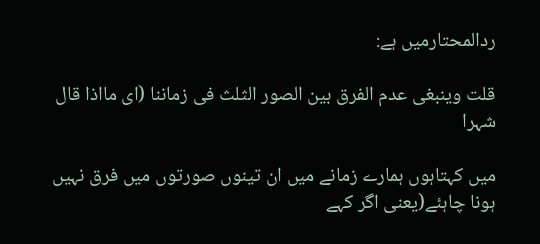ردالمحتارمیں ہے:

قلت وینبغی عدم الفرق بین الصور الثلث فی زماننا (ای مااذا قال شہرا

میں کہتاہوں ہمارے زمانے میں ان تینوں صورتوں میں فرق نہیں ہونا چاہئے(یعنی اگر کہے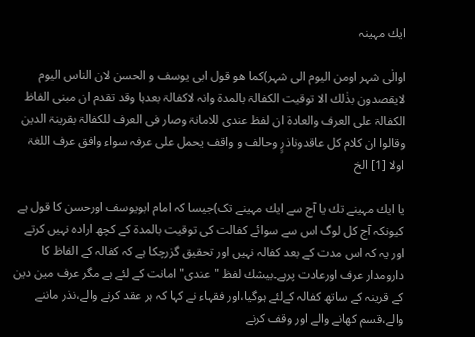ایك مہینہ

اوالٰی شہر اومن الیوم الی شہر)کما ھو قول ابی یوسف و الحسن لان الناس الیوم لایقصدون بذٰلك الا توقیت الکفالۃ بالمدۃ وانہ لاکفالۃ بعدہا وقد تقدم ان مبنی الفاظ الکفالۃ علی العرف والعادۃ ان لفظ عندی للامانۃ وصار فی العرف للکفالۃ بقرینۃ الدین وقالوا ان کلام کل عاقدوناذرٍ وحالف و واقف یحمل علی عرفہ سواء وافق عرف اللغۃ اولا [1] الخ

یا ایك مہینے تك یا آج سے ایك مہینے تک)جیسا کہ امام ابویوسف اورحسن کا قول ہے کیونکہ آج کل لوگ اس سے سوائے کفالت کی توقیت بالمدۃ کے کچھ ارادہ نہیں کرتے اور یہ کہ اس مدت کے بعد کفالہ نہیں اور تحقیق گزرچکا ہے کہ کفالہ کے الفاظ کا دارومدار عرف اورعادت پرہے۔بیشك لفظ "عندی"امانت کے لئے ہے مگر عرف مین دین کے قرینہ کے ساتھ کفالہ کےلئے ہوگیا،اور فقہاء نے کہا کہ ہر عقد کرنے والے،نذر ماننے والے،قسم کھانے والے اور وقف کرنے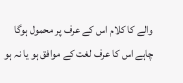والے کا کلام اس کے عرف پر محمول ہوگا چاہے اس کا عرف لغت کے موافق ہو یا نہ ہو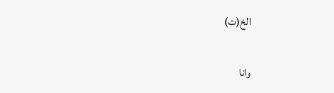الخ(ت)

وانا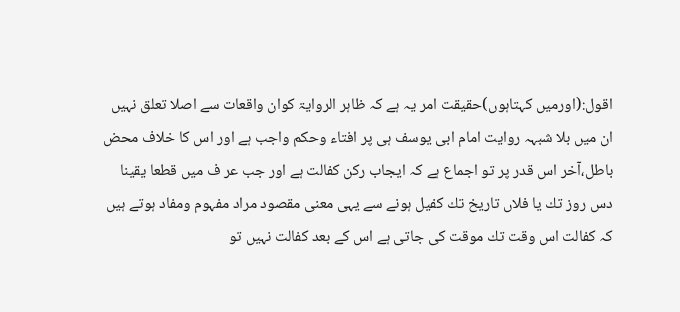اقول:(اورمیں کہتاہوں)حقیقت امر یہ ہے کہ ظاہر الروایۃ کوان واقعات سے اصلا تعلق نہیں ان میں بلا شبہہ روایت امام ابی یوسف ہی پر افتاء وحکم واجب ہے اور اس کا خلاف محض باطل،آخر اس قدر پر تو اجماع ہے کہ ایجاب رکن کفالت ہے اور جب عر ف میں قطعا یقینا دس روز تك یا فلاں تاریخ تك کفیل ہونے سے یہی معنی مقصود مراد مفہوم ومفاد ہوتے ہیں کہ کفالت اس وقت تك موقت کی جاتی ہے اس کے بعد کفالت نہیں تو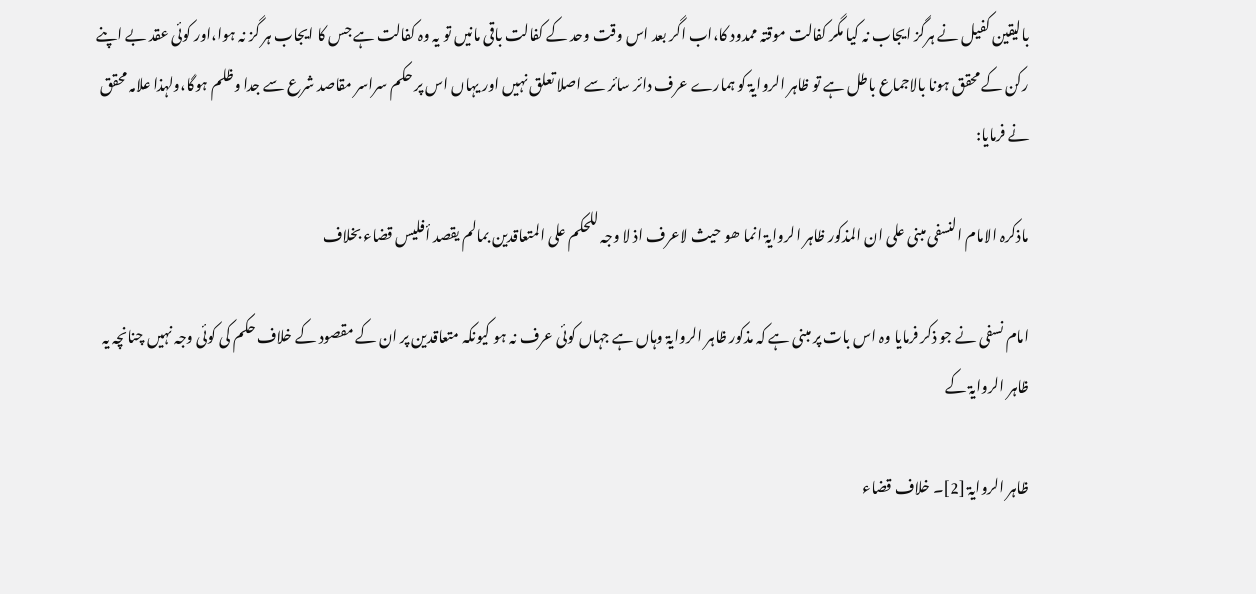بالیقین کفیل نے ہرگز ایجاب نہ کیا مگر کفالت موقتہ ممدود کا،اب اگر بعد اس وقت وحد کے کفالت باقی مانیں تو یہ وہ کفالت ہے جس کا ایجاب ہر گز نہ ہوا،اور کوئی عقد بے اپنے رکن کے محقق ہونا بالاجماع باطل ہے تو ظاہر الروایۃ کو ہمارے عرف دائر سائر سے اصلا تعلق نہیں اور یہاں اس پر حکم سراسر مقاصد شرع سے جدا وظلم ہوگا،ولہذا علامہ محقق نے فرمایا:

ماذکرہ الامام النسفی مبنی علی ان المذکور ظاہر الروایۃ انما ھو حیث لاعرف اذ لا وجہ للحکم علی المتعاقدین بمالم یقصد أفلیس قضاء بخلاف

امام نسفی نے جو ذکر فرمایا وہ اس بات پر مبنی ہے کہ مذکور ظاہر الروایۃ وہاں ہے جہاں کوئی عرف نہ ہو کیونکہ متعاقدین پر ان کے مقصود کے خلاف حکم کی کوئی وجہ نہیں چنانچہ یہ ظاہر الروایۃ کے

ظاہر الروایۃ [2]۔ خلاف قضاء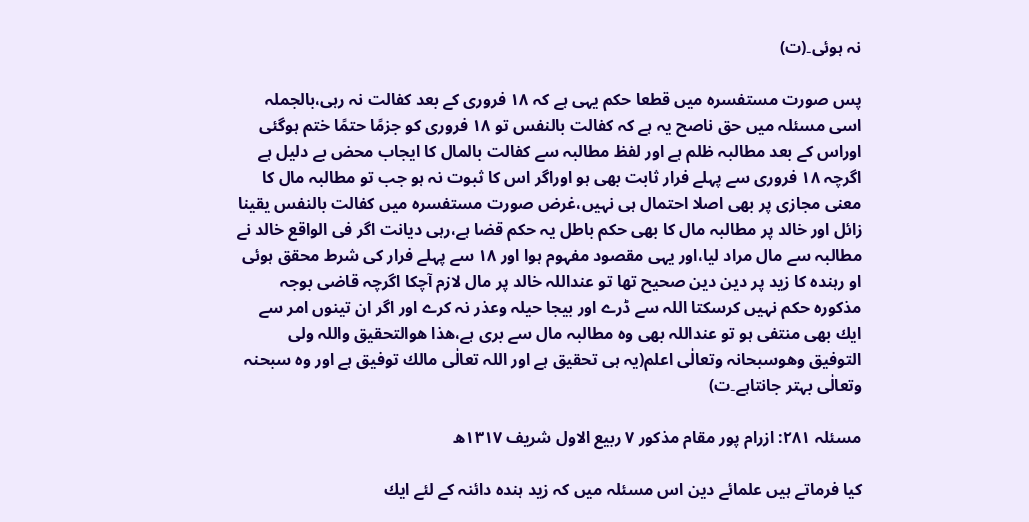نہ ہوئی۔(ت)

پس صورت مستفسرہ میں قطعا حکم یہی ہے کہ ۱۸ فروری کے بعد کفالت نہ رہی،بالجملہ اسی مسئلہ میں حق ناصح یہ ہے کہ کفالت بالنفس تو ۱۸ فروری کو جزمًا حتمًا ختم ہوگئی اوراس کے بعد مطالبہ ظلم ہے اور لفظ مطالبہ سے کفالت بالمال کا ایجاب محض بے دلیل ہے اگرچہ ۱۸ فروری سے پہلے فرار ثابت بھی ہو اوراگر اس کا ثبوت نہ ہو جب تو مطالبہ مال کا معنی مجازی پر بھی اصلا احتمال ہی نہیں،غرض صورت مستفسرہ میں کفالت بالنفس یقینا زائل اور خالد پر مطالبہ مال کا بھی حکم باطل یہ حکم قضا ہے،رہی دیانت اگر فی الواقع خالد نے مطالبہ سے مال مراد لیا،اور یہی مقصود مفہوم ہوا اور ۱۸ سے پہلے فرار کی شرط محقق ہوئی او رہندہ کا زید پر دین دین صحیح تھا تو عنداللہ خالد پر مال لازم آچکا اگرچہ قاضی بوجہ مذکورہ حکم نہیں کرسکتا اللہ سے ڈرے اور بیجا حیلہ وعذر نہ کرے اور اگر ان تینوں امر سے ایك بھی منتفی ہو تو عنداللہ بھی وہ مطالبہ مال سے بری ہے،ھذا ھوالتحقیق واللہ ولی التوفیق وھوسبحانہ وتعالٰی اعلم(یہ ہی تحقیق ہے اور اللہ تعالٰی مالك توفیق ہے اور وہ سبحنہ وتعالٰی بہتر جانتاہے۔ت)

مسئلہ ۲۸۱: ازرام پور مقام مذکور ۷ ربیع الاول شریف ۱۳۱۷ھ

کیا فرماتے ہیں علمائے دین اس مسئلہ میں کہ زید ہندہ دائنہ کے لئے ایك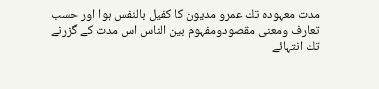مدت معہودہ تك عمرو مدیون کا کفیل بالنفس ہوا اور حسب تعارف ومعنی مقصودومفہوم بین الناس اس مدت کے گزرنے تك انتہائے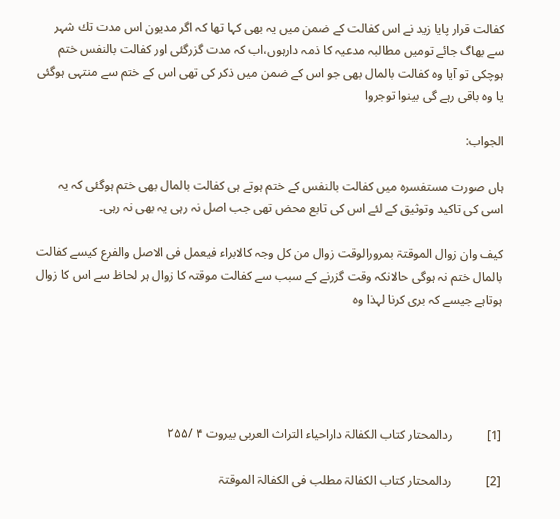کفالت قرار پایا زید نے اس کفالت کے ضمن میں یہ بھی کہا تھا کہ اگر مدیون اس مدت تك شہر سے بھاگ جائے تومیں مطالبہ مدعیہ کا ذمہ دارہوں،اب کہ مدت گزرگئی اور کفالت بالنفس ختم ہوچکی تو آیا وہ کفالت بالمال بھی جو اس کے ضمن میں ذکر کی تھی اس کے ختم سے منتہی ہوگئی یا وہ باقی رہے گی بینوا توجروا

الجواب:

ہاں صورت مستفسرہ میں کفالت بالنفس کے ختم ہوتے ہی کفالت بالمال بھی ختم ہوگئی کہ یہ اسی کی تاکید وتوثیق کے لئے اس کی تابع محض تھی جب اصل نہ رہی یہ بھی نہ رہی۔

کیف وان زوال الموقتۃ بمرورالوقت زوال من کل وجہ کالابراء فیعمل فی الاصل والفرع کیسے کفالت بالمال ختم نہ ہوگی حالانکہ وقت گزرنے کے سبب سے کفالت موقتہ کا زوال ہر لحاظ سے اس کا زوال ہوتاہے جیسے کہ بری کرنا لہذا وہ





[1]           ردالمحتار کتاب الکفالۃ داراحیاء التراث العربی بیروت ۴ /۲۵۵

[2]           ردالمحتار کتاب الکفالۃ مطلب فی الکفالۃ الموقتۃ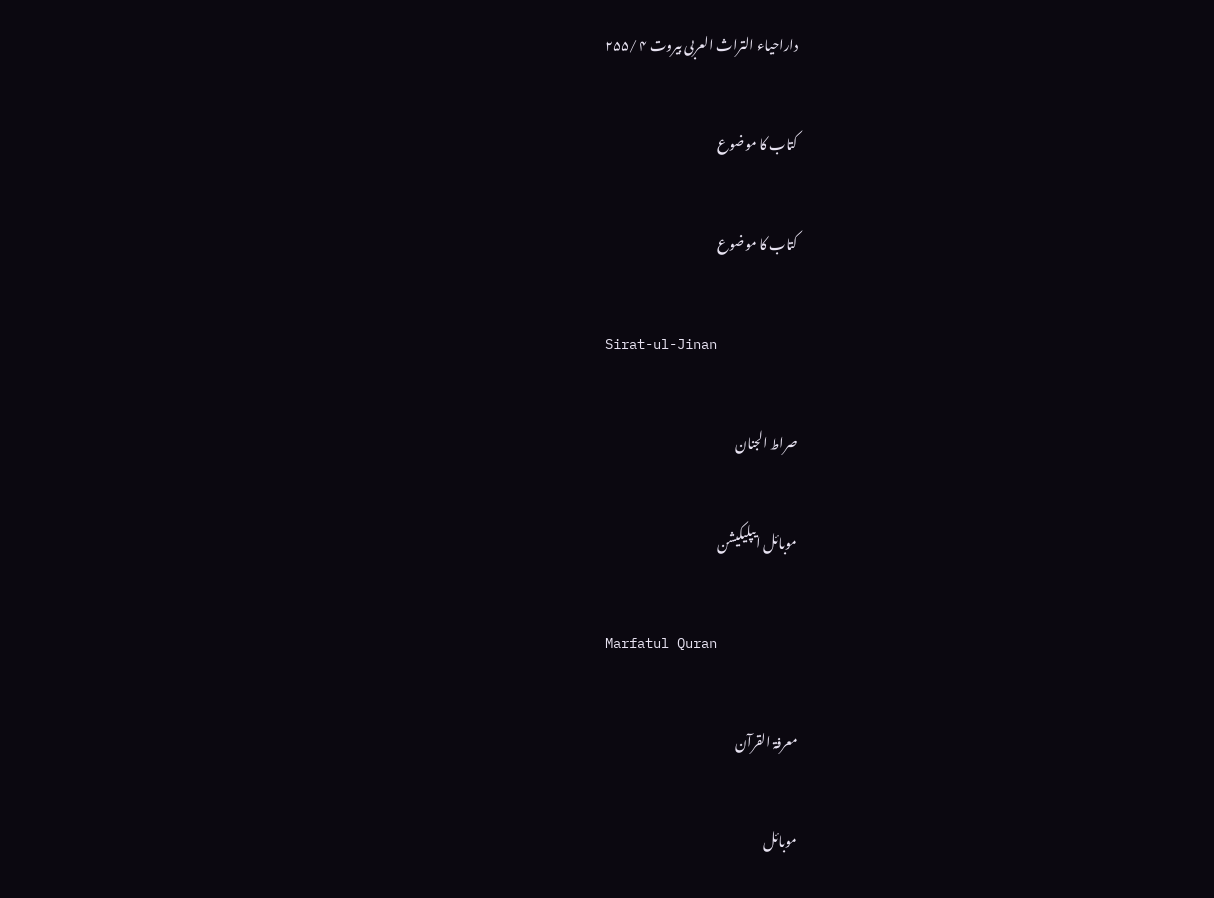داراحیاء التراث العربی بیروت ۴ /۲۵۵

کتاب کا موضوع

کتاب کا موضوع

Sirat-ul-Jinan

صراط الجنان

موبائل ایپلیکیشن

Marfatul Quran

معرفۃ القرآن

موبائل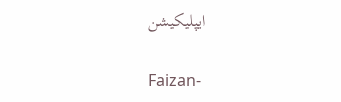ایپلیکیشن

Faizan-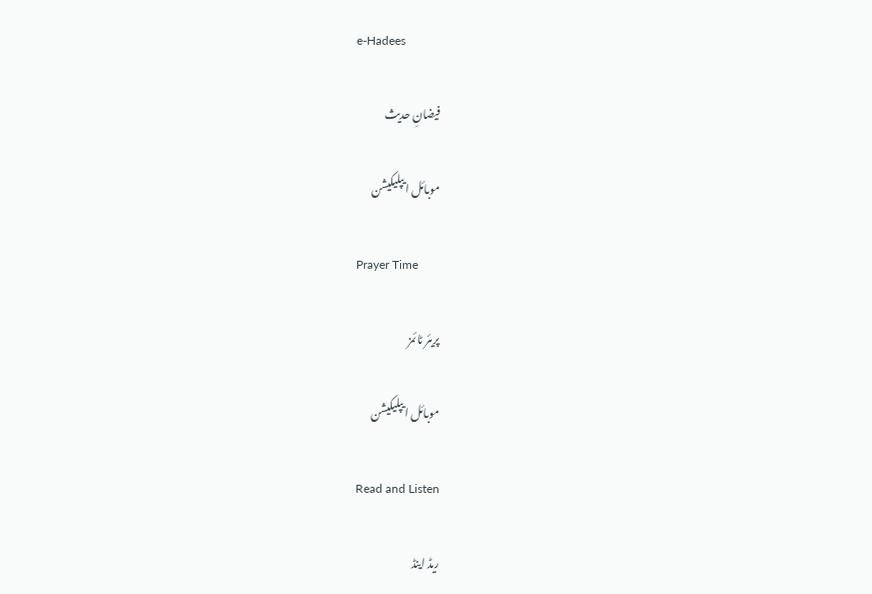e-Hadees

فیضانِ حدیث

موبائل ایپلیکیشن

Prayer Time

پریئر ٹائمز

موبائل ایپلیکیشن

Read and Listen

ریڈ اینڈ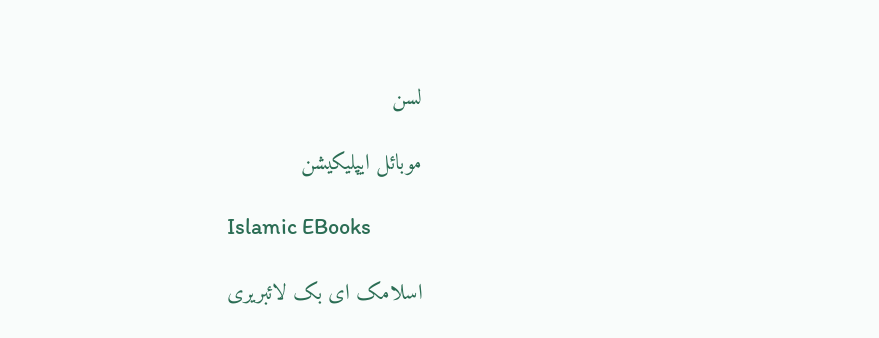لسن

موبائل ایپلیکیشن

Islamic EBooks

اسلامک ای بک لائبریری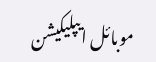موبائل ایپلیکیشن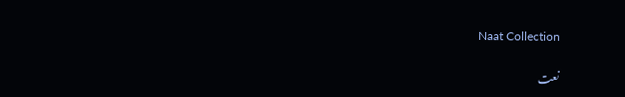Naat Collection

نعت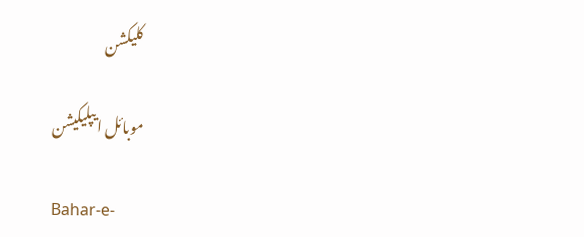کلیکشن

موبائل ایپلیکیشن

Bahar-e-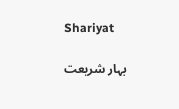Shariyat

بہار شریعت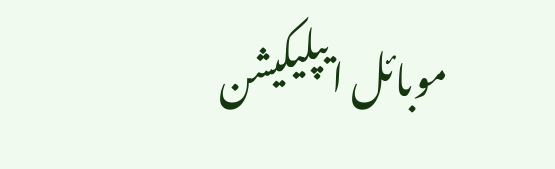موبائل ایپلیکیشن